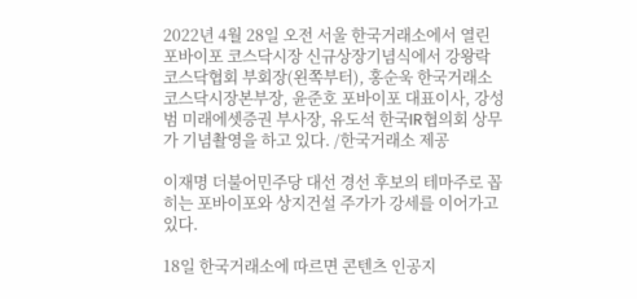2022년 4월 28일 오전 서울 한국거래소에서 열린 포바이포 코스닥시장 신규상장기념식에서 강왕락 코스닥협회 부회장(왼쪽부터), 홍순욱 한국거래소 코스닥시장본부장, 윤준호 포바이포 대표이사, 강성범 미래에셋증권 부사장, 유도석 한국IR협의회 상무가 기념촬영을 하고 있다. /한국거래소 제공

이재명 더불어민주당 대선 경선 후보의 테마주로 꼽히는 포바이포와 상지건설 주가가 강세를 이어가고 있다.

18일 한국거래소에 따르면 콘텐츠 인공지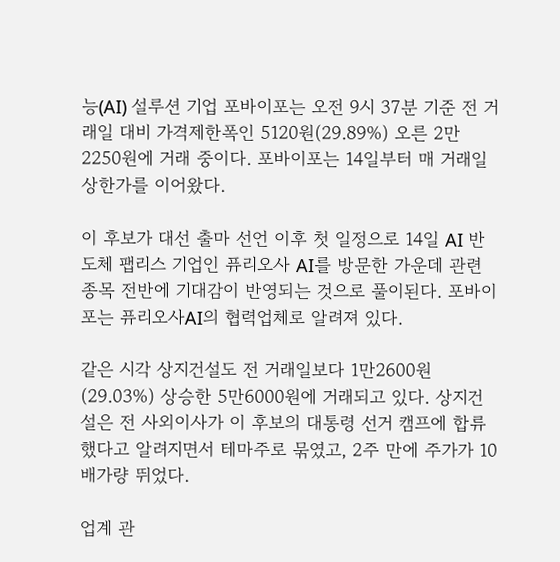능(AI) 설루션 기업 포바이포는 오전 9시 37분 기준 전 거래일 대비 가격제한폭인 5120원(29.89%) 오른 2만2250원에 거래 중이다. 포바이포는 14일부터 매 거래일 상한가를 이어왔다.

이 후보가 대선 출마 선언 이후 첫 일정으로 14일 AI 반도체 팹리스 기업인 퓨리오사 AI를 방문한 가운데 관련 종목 전반에 기대감이 반영되는 것으로 풀이된다. 포바이포는 퓨리오사AI의 협력업체로 알려져 있다.

같은 시각 상지건설도 전 거래일보다 1만2600원(29.03%) 상승한 5만6000원에 거래되고 있다. 상지건설은 전 사외이사가 이 후보의 대통령 선거 캠프에 합류했다고 알려지면서 테마주로 묶였고, 2주 만에 주가가 10배가량 뛰었다.

업계 관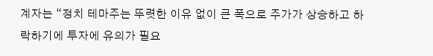계자는 “정치 테마주는 뚜렷한 이유 없이 큰 폭으로 주가가 상승하고 하락하기에 투자에 유의가 필요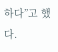하다”고 했다.